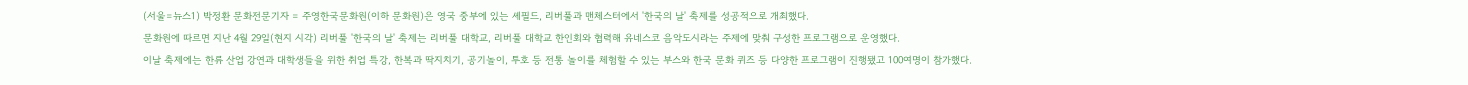(서울=뉴스1) 박정환 문화전문기자 = 주영한국문화원(이하 문화원)은 영국 중부에 있는 셰필드, 리버풀과 맨체스터에서 '한국의 날' 축제를 성공적으로 개최했다.
문화원에 따르면 지난 4월 29일(현지 시각) 리버풀 '한국의 날' 축제는 리버풀 대학교, 리버풀 대학교 한인회와 협력해 유네스코 음악도시라는 주제에 맞춰 구성한 프로그램으로 운영했다.
이날 축제에는 한류 산업 강연과 대학생들을 위한 취업 특강, 한복과 딱지치기, 공기놀이, 투호 등 전통 놀이를 체험할 수 있는 부스와 한국 문화 퀴즈 등 다양한 프로그램이 진행됐고 100여명이 참가했다.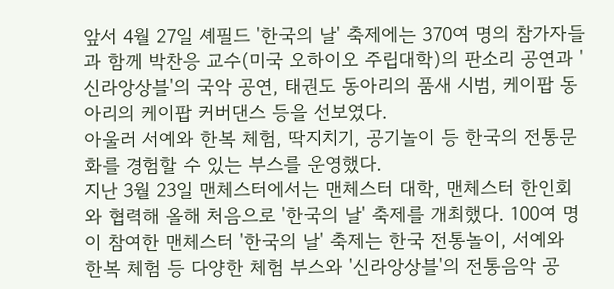앞서 4월 27일 셰필드 '한국의 날' 축제에는 370여 명의 참가자들과 함께 박찬응 교수(미국 오하이오 주립대학)의 판소리 공연과 '신라앙상블'의 국악 공연, 태권도 동아리의 품새 시범, 케이팝 동아리의 케이팝 커버댄스 등을 선보였다.
아울러 서예와 한복 체험, 딱지치기, 공기놀이 등 한국의 전통문화를 경험할 수 있는 부스를 운영했다.
지난 3월 23일 맨체스터에서는 맨체스터 대학, 맨체스터 한인회와 협력해 올해 처음으로 '한국의 날' 축제를 개최했다. 100여 명이 참여한 맨체스터 '한국의 날' 축제는 한국 전통놀이, 서예와 한복 체험 등 다양한 체험 부스와 '신라앙상블'의 전통음악 공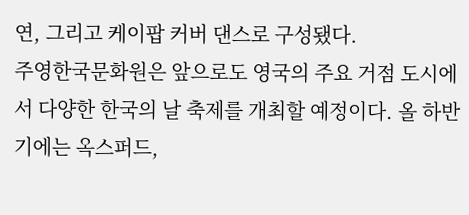연, 그리고 케이팝 커버 댄스로 구성됐다.
주영한국문화원은 앞으로도 영국의 주요 거점 도시에서 다양한 한국의 날 축제를 개최할 예정이다. 올 하반기에는 옥스퍼드,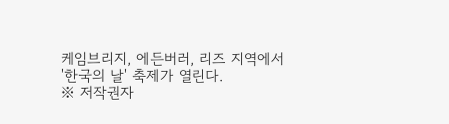케임브리지, 에든버러, 리즈 지역에서 '한국의 날' 축제가 열린다.
※ 저작권자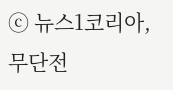ⓒ 뉴스1코리아, 무단전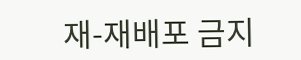재-재배포 금지